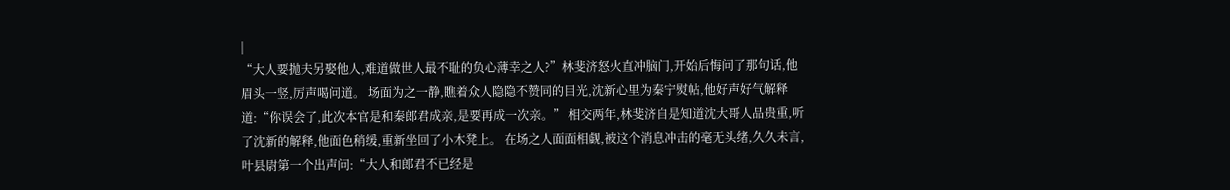|
“大人要抛夫另娶他人,难道做世人最不耻的负心薄幸之人?”林斐济怒火直冲脑门,开始后悔问了那句话,他眉头一竖,厉声喝问道。 场面为之一静,瞧着众人隐隐不赞同的目光,沈新心里为秦宁熨帖,他好声好气解释道:“你误会了,此次本官是和秦郎君成亲,是要再成一次亲。” 相交两年,林斐济自是知道沈大哥人品贵重,听了沈新的解释,他面色稍缓,重新坐回了小木凳上。 在场之人面面相觑,被这个消息冲击的毫无头绪,久久未言,叶县尉第一个出声问:“大人和郎君不已经是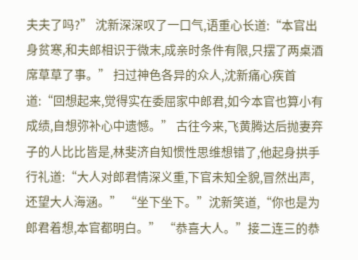夫夫了吗?” 沈新深深叹了一口气,语重心长道:“本官出身贫寒,和夫郎相识于微末,成亲时条件有限,只摆了两桌酒席草草了事。” 扫过神色各异的众人,沈新痛心疾首道:“回想起来,觉得实在委屈家中郎君,如今本官也算小有成绩,自想弥补心中遗憾。” 古往今来,飞黄腾达后抛妻弃子的人比比皆是,林斐济自知惯性思维想错了,他起身拱手行礼道:“大人对郎君情深义重,下官未知全貌,冒然出声,还望大人海涵。” “坐下坐下。”沈新笑道,“你也是为郎君着想,本官都明白。” “恭喜大人。”接二连三的恭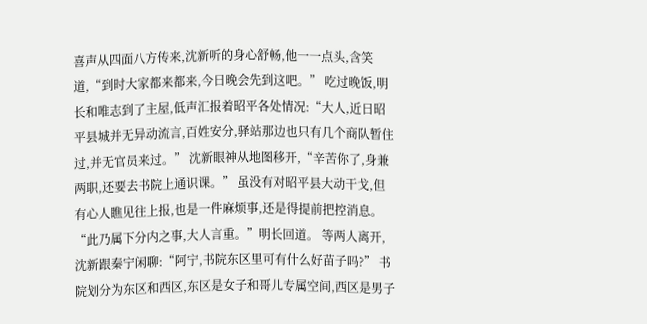喜声从四面八方传来,沈新听的身心舒畅,他一一点头,含笑道,“到时大家都来都来,今日晚会先到这吧。” 吃过晚饭,明长和唯志到了主屋,低声汇报着昭平各处情况:“大人,近日昭平县城并无异动流言,百姓安分,驿站那边也只有几个商队暂住过,并无官员来过。” 沈新眼神从地图移开,“辛苦你了,身兼两职,还要去书院上通识课。” 虽没有对昭平县大动干戈,但有心人瞧见往上报,也是一件麻烦事,还是得提前把控消息。 “此乃属下分内之事,大人言重。”明长回道。 等两人离开,沈新跟秦宁闲聊:“阿宁,书院东区里可有什么好苗子吗?” 书院划分为东区和西区,东区是女子和哥儿专属空间,西区是男子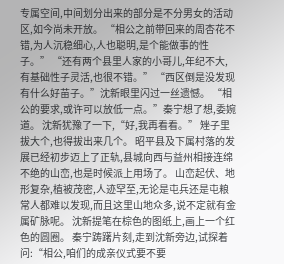专属空间,中间划分出来的部分是不分男女的活动区,如今尚未开放。 “相公之前带回来的周杏花不错,为人沉稳细心,人也聪明,是个能做事的性子。” “还有两个县里人家的小哥儿,年纪不大,有基础性子灵活,也很不错。” “西区倒是没发现有什么好苗子。”沈新眼里闪过一丝遗憾。 “相公的要求,或许可以放低一点。”秦宁想了想,委婉道。 沈新犹豫了一下,“好,我再看看。” 矬子里拔大个,也得拔出来几个。 昭平县及下属村落的发展已经初步迈上了正轨,县城向西与益州相接连绵不绝的山峦,也是时候派上用场了。 山峦起伏、地形复杂,植被茂密,人迹罕至,无论是屯兵还是屯粮常人都难以发现,而且这里山地众多,说不定就有金属矿脉呢。 沈新提笔在棕色的图纸上,画上一个红色的圆圈。 秦宁踌躇片刻,走到沈新旁边,试探着问:“相公,咱们的成亲仪式要不要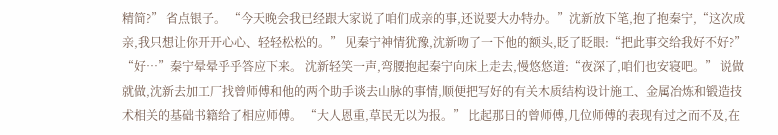精简?” 省点银子。 “今天晚会我已经跟大家说了咱们成亲的事,还说要大办特办。”沈新放下笔,抱了抱秦宁,“这次成亲,我只想让你开开心心、轻轻松松的。” 见秦宁神情犹豫,沈新吻了一下他的额头,眨了眨眼:“把此事交给我好不好?” “好…”秦宁晕晕乎乎答应下来。 沈新轻笑一声,弯腰抱起秦宁向床上走去,慢悠悠道:“夜深了,咱们也安寝吧。” 说做就做,沈新去加工厂找曾师傅和他的两个助手谈去山脉的事情,顺便把写好的有关木质结构设计施工、金属冶炼和锻造技术相关的基础书籍给了相应师傅。 “大人恩重,草民无以为报。” 比起那日的曾师傅,几位师傅的表现有过之而不及,在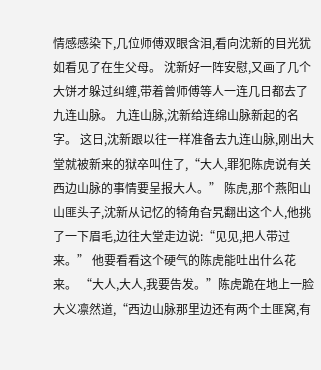情感感染下,几位师傅双眼含泪,看向沈新的目光犹如看见了在生父母。 沈新好一阵安慰,又画了几个大饼才躲过纠缠,带着曾师傅等人一连几日都去了九连山脉。 九连山脉,沈新给连绵山脉新起的名字。 这日,沈新跟以往一样准备去九连山脉,刚出大堂就被新来的狱卒叫住了,“大人,罪犯陈虎说有关西边山脉的事情要呈报大人。” 陈虎,那个燕阳山山匪头子,沈新从记忆的犄角旮旯翻出这个人,他挑了一下眉毛,边往大堂走边说:“见见,把人带过来。” 他要看看这个硬气的陈虎能吐出什么花来。 “大人,大人,我要告发。”陈虎跪在地上一脸大义凛然道,“西边山脉那里边还有两个土匪窝,有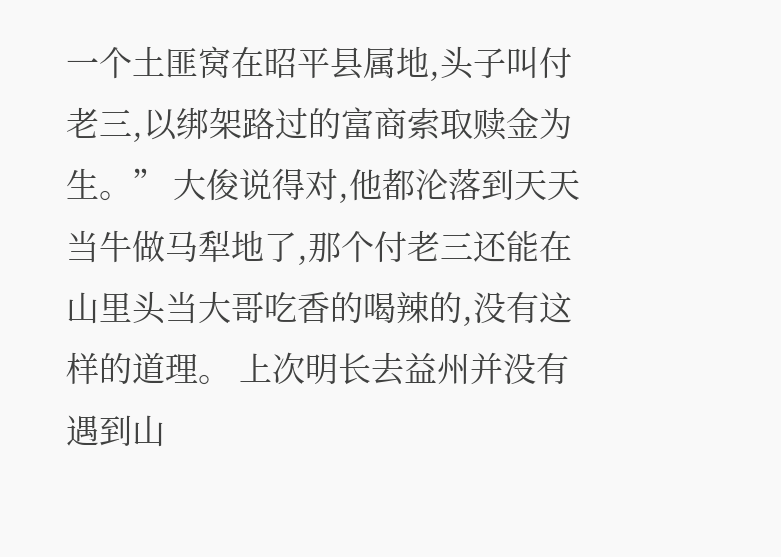一个土匪窝在昭平县属地,头子叫付老三,以绑架路过的富商索取赎金为生。” 大俊说得对,他都沦落到天天当牛做马犁地了,那个付老三还能在山里头当大哥吃香的喝辣的,没有这样的道理。 上次明长去益州并没有遇到山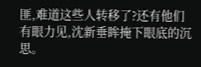匪,难道这些人转移了?还有他们有眼力见,沈新垂眸掩下眼底的沉思。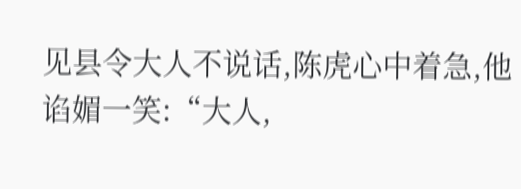见县令大人不说话,陈虎心中着急,他谄媚一笑:“大人,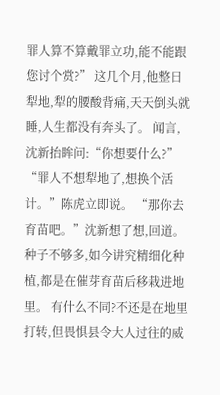罪人算不算戴罪立功,能不能跟您讨个赏?” 这几个月,他整日犁地,犁的腰酸背痛,天天倒头就睡,人生都没有奔头了。 闻言,沈新抬眸问:“你想要什么?” “罪人不想犁地了,想换个活计。”陈虎立即说。 “那你去育苗吧。”沈新想了想,回道。 种子不够多,如今讲究精细化种植,都是在催芽育苗后移栽进地里。 有什么不同?不还是在地里打转,但畏惧县令大人过往的威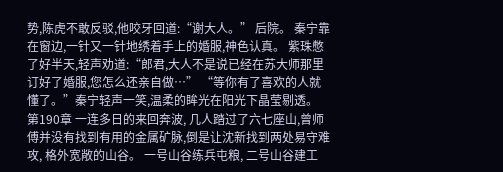势,陈虎不敢反驳,他咬牙回道:“谢大人。” 后院。 秦宁靠在窗边,一针又一针地绣着手上的婚服,神色认真。 紫珠憋了好半天,轻声劝道:“郎君,大人不是说已经在苏大师那里订好了婚服,您怎么还亲自做…” “等你有了喜欢的人就懂了。”秦宁轻声一笑,温柔的眸光在阳光下晶莹剔透。
第190章 一连多日的来回奔波, 几人踏过了六七座山,曾师傅并没有找到有用的金属矿脉,倒是让沈新找到两处易守难攻, 格外宽敞的山谷。 一号山谷练兵屯粮, 二号山谷建工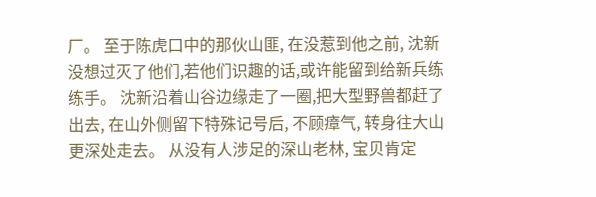厂。 至于陈虎口中的那伙山匪, 在没惹到他之前, 沈新没想过灭了他们,若他们识趣的话,或许能留到给新兵练练手。 沈新沿着山谷边缘走了一圈,把大型野兽都赶了出去, 在山外侧留下特殊记号后, 不顾瘴气, 转身往大山更深处走去。 从没有人涉足的深山老林, 宝贝肯定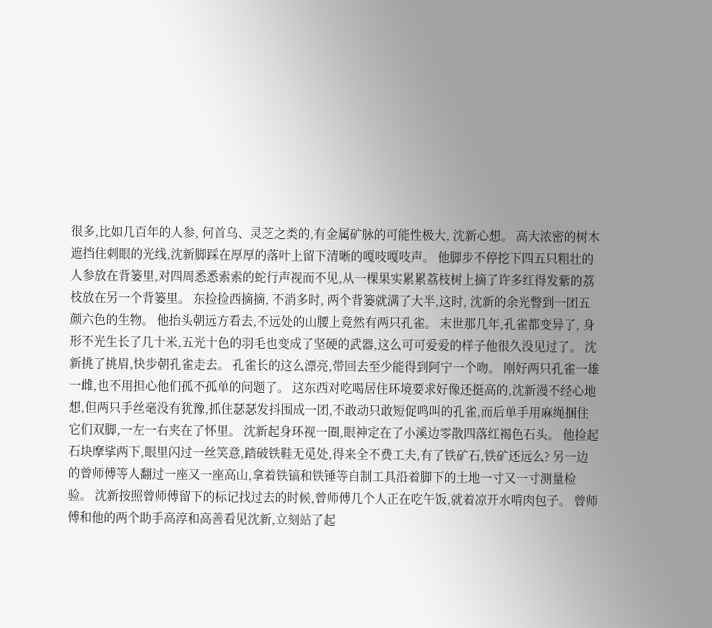很多,比如几百年的人参, 何首乌、灵芝之类的,有金属矿脉的可能性极大, 沈新心想。 高大浓密的树木遮挡住刺眼的光线,沈新脚踩在厚厚的落叶上留下清晰的嘎吱嘎吱声。 他脚步不停挖下四五只粗壮的人参放在背篓里,对四周悉悉索索的蛇行声视而不见,从一棵果实累累荔枝树上摘了许多红得发紫的荔枝放在另一个背篓里。 东捡捡西摘摘, 不消多时, 两个背篓就满了大半,这时, 沈新的余光瞥到一团五颜六色的生物。 他抬头朝远方看去,不远处的山腰上竟然有两只孔雀。 末世那几年,孔雀都变异了, 身形不光生长了几十米,五光十色的羽毛也变成了坚硬的武器,这么可可爱爱的样子他很久没见过了。 沈新挑了挑眉,快步朝孔雀走去。 孔雀长的这么漂亮,带回去至少能得到阿宁一个吻。 刚好两只孔雀一雄一雌,也不用担心他们孤不孤单的问题了。 这东西对吃喝居住环境要求好像还挺高的,沈新漫不经心地想,但两只手丝毫没有犹豫,抓住瑟瑟发抖围成一团,不敢动只敢短促鸣叫的孔雀,而后单手用麻绳捆住它们双脚,一左一右夹在了怀里。 沈新起身环视一圈,眼神定在了小溪边零散四落红褐色石头。 他捡起石块摩挲两下,眼里闪过一丝笑意,踏破铁鞋无觅处,得来全不费工夫,有了铁矿石,铁矿还远么? 另一边的曾师傅等人翻过一座又一座高山,拿着铁镐和铁锤等自制工具沿着脚下的土地一寸又一寸测量检验。 沈新按照曾师傅留下的标记找过去的时候,曾师傅几个人正在吃午饭,就着凉开水啃肉包子。 曾师傅和他的两个助手高淳和高善看见沈新,立刻站了起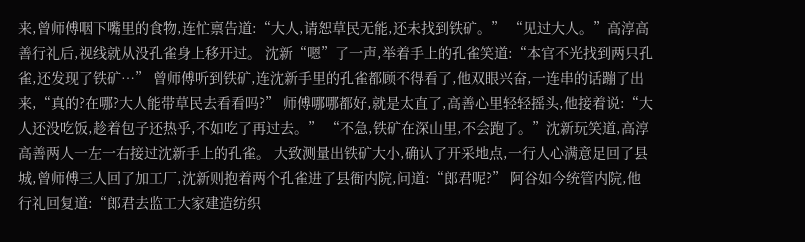来,曾师傅咽下嘴里的食物,连忙禀告道:“大人,请恕草民无能,还未找到铁矿。” “见过大人。”高淳高善行礼后,视线就从没孔雀身上移开过。 沈新“嗯”了一声,举着手上的孔雀笑道:“本官不光找到两只孔雀,还发现了铁矿…” 曾师傅听到铁矿,连沈新手里的孔雀都顾不得看了,他双眼兴奋,一连串的话蹦了出来,“真的?在哪?大人能带草民去看看吗?” 师傅哪哪都好,就是太直了,高善心里轻轻摇头,他接着说:“大人还没吃饭,趁着包子还热乎,不如吃了再过去。” “不急,铁矿在深山里,不会跑了。”沈新玩笑道,高淳高善两人一左一右接过沈新手上的孔雀。 大致测量出铁矿大小,确认了开采地点,一行人心满意足回了县城,曾师傅三人回了加工厂,沈新则抱着两个孔雀进了县衙内院,问道:“郎君呢?” 阿谷如今统管内院,他行礼回复道:“郎君去监工大家建造纺织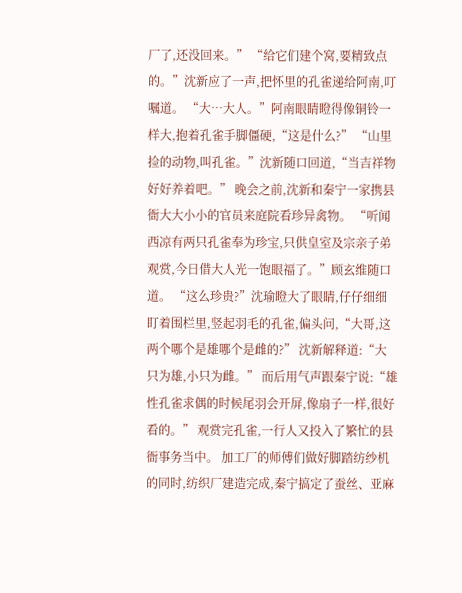厂了,还没回来。” “给它们建个窝,要精致点的。”沈新应了一声,把怀里的孔雀递给阿南,叮嘱道。 “大…大人。”阿南眼睛瞪得像铜铃一样大,抱着孔雀手脚僵硬,“这是什么?” “山里捡的动物,叫孔雀。”沈新随口回道,“当吉祥物好好养着吧。” 晚会之前,沈新和秦宁一家携县衙大大小小的官员来庭院看珍异禽物。 “听闻西凉有两只孔雀奉为珍宝,只供皇室及宗亲子弟观赏,今日借大人光一饱眼福了。”顾玄维随口道。 “这么珍贵?”沈瑜瞪大了眼睛,仔仔细细盯着围栏里,竖起羽毛的孔雀,偏头问,“大哥,这两个哪个是雄哪个是雌的?” 沈新解释道:“大只为雄,小只为雌。” 而后用气声跟秦宁说:“雄性孔雀求偶的时候尾羽会开屏,像扇子一样,很好看的。” 观赏完孔雀,一行人又投入了繁忙的县衙事务当中。 加工厂的师傅们做好脚踏纺纱机的同时,纺织厂建造完成,秦宁搞定了蚕丝、亚麻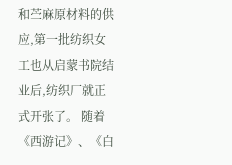和苎麻原材料的供应,第一批纺织女工也从启蒙书院结业后,纺织厂就正式开张了。 随着《西游记》、《白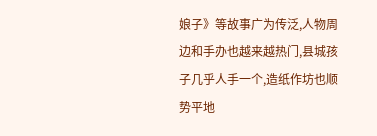娘子》等故事广为传泛,人物周边和手办也越来越热门,县城孩子几乎人手一个,造纸作坊也顺势平地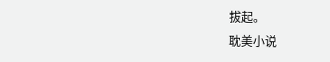拔起。
耽美小说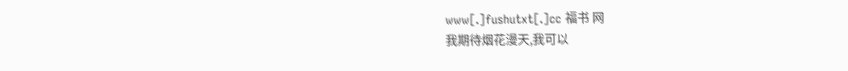www[.]fushutxt[.]cc 福书 网
我期待烟花漫天,我可以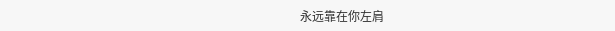永远靠在你左肩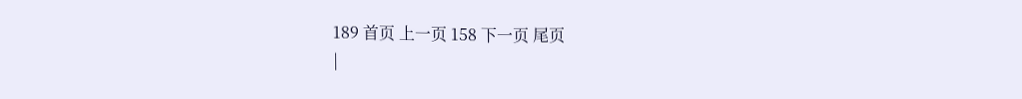189 首页 上一页 158 下一页 尾页
|